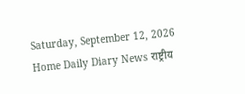Saturday, September 12, 2026
Home Daily Diary News राष्ट्रीय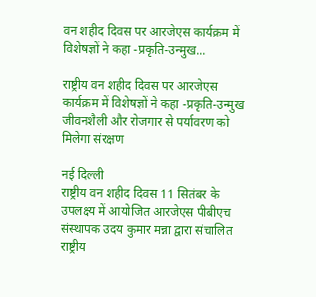वन शहीद दिवस पर आरजेएस कार्यक्रम में विशेषज्ञों ने कहा -प्रकृति-उन्मुख...

राष्ट्रीय वन शहीद दिवस पर आरजेएस कार्यक्रम में विशेषज्ञों ने कहा -प्रकृति-उन्मुख जीवनशैली और रोजगार से पर्यावरण को मिलेगा संरक्षण

नई दिल्ली
राष्ट्रीय वन शहीद दिवस 11 सितंबर के उपलक्ष्य में आयोजित आरजेएस पीबीएच संस्थापक उदय कुमार मन्ना द्वारा संचालित राष्ट्रीय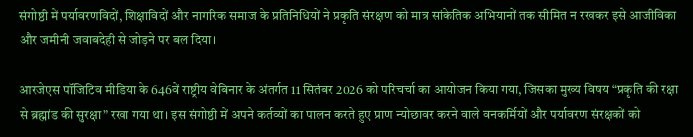संगोष्ठी में पर्यावरणविदों, शिक्षाविदों और नागरिक समाज के प्रतिनिधियों ने प्रकृति संरक्षण को मात्र सांकेतिक अभियानों तक सीमित न रखकर इसे आजीविका और जमीनी जवाबदेही से जोड़ने पर बल दिया।

आरजेएस पॉजिटिव मीडिया के 646वें राष्ट्रीय वेबिनार के अंतर्गत 11 सितंबर 2026 को परिचर्चा का आयोजन किया गया, जिसका मुख्य विषय “प्रकृति की रक्षा से ब्रह्मांड की सुरक्षा” रखा गया था। इस संगोष्ठी में अपने कर्तव्यों का पालन करते हुए प्राण न्योछावर करने वाले वनकर्मियों और पर्यावरण संरक्षकों को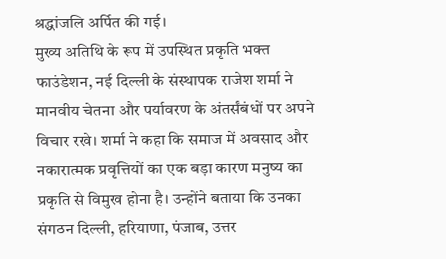श्रद्धांजलि अर्पित की गई।
मुख्य अतिथि के रूप में उपस्थित प्रकृति भक्त फाउंडेशन, नई दिल्ली के संस्थापक राजेश शर्मा ने मानवीय चेतना और पर्यावरण के अंतर्संबंधों पर अपने विचार रखे। शर्मा ने कहा कि समाज में अवसाद और नकारात्मक प्रवृत्तियों का एक बड़ा कारण मनुष्य का प्रकृति से विमुख होना है। उन्होंने बताया कि उनका संगठन दिल्ली, हरियाणा, पंजाब, उत्तर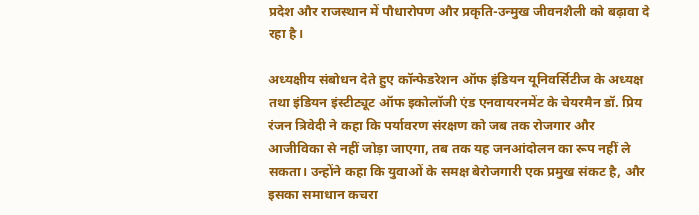प्रदेश और राजस्थान में पौधारोपण और प्रकृति-उन्मुख जीवनशैली को बढ़ावा दे रहा है।

अध्यक्षीय संबोधन देते हुए कॉन्फेडरेशन ऑफ इंडियन यूनिवर्सिटीज के अध्यक्ष तथा इंडियन इंस्टीट्यूट ऑफ इकोलॉजी एंड एनवायरनमेंट के चेयरमैन डॉ. प्रिय रंजन त्रिवेदी ने कहा कि पर्यावरण संरक्षण को जब तक रोजगार और आजीविका से नहीं जोड़ा जाएगा, तब तक यह जनआंदोलन का रूप नहीं ले सकता। उन्होंने कहा कि युवाओं के समक्ष बेरोजगारी एक प्रमुख संकट है, और इसका समाधान कचरा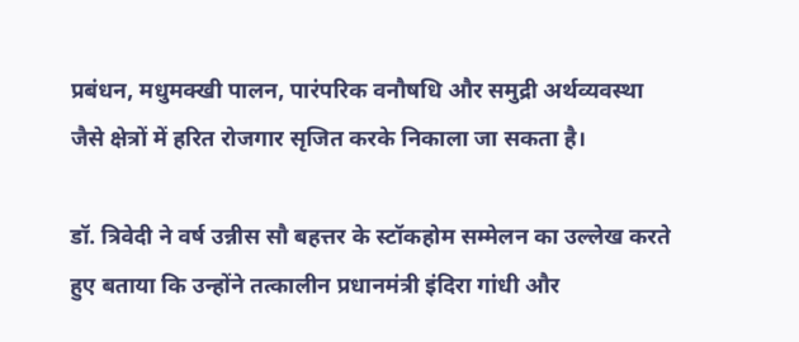प्रबंधन, मधुमक्खी पालन, पारंपरिक वनौषधि और समुद्री अर्थव्यवस्था जैसे क्षेत्रों में हरित रोजगार सृजित करके निकाला जा सकता है।

डॉ. त्रिवेदी ने वर्ष उन्नीस सौ बहत्तर के स्टॉकहोम सम्मेलन का उल्लेख करते हुए बताया कि उन्होंने तत्कालीन प्रधानमंत्री इंदिरा गांधी और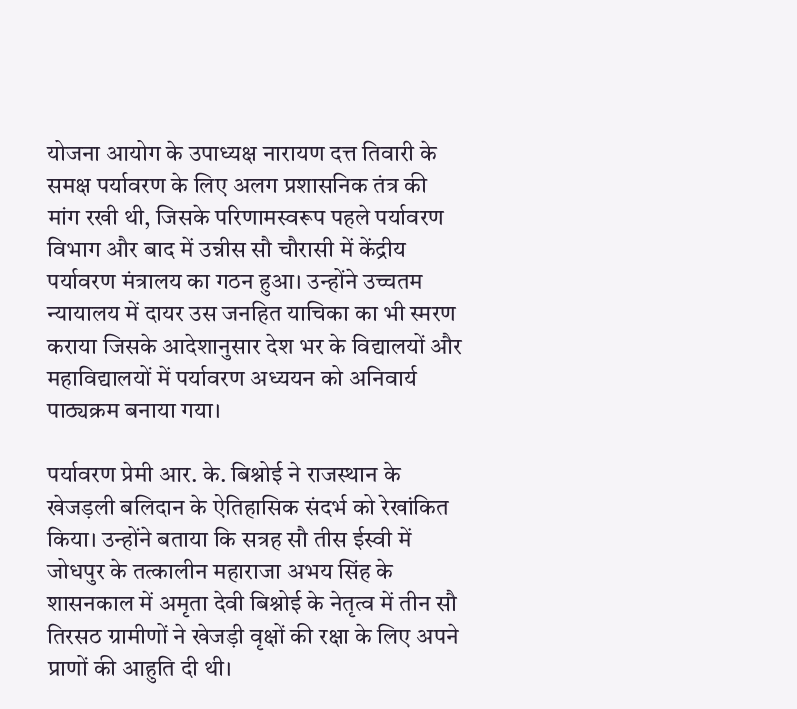योजना आयोग के उपाध्यक्ष नारायण दत्त तिवारी के समक्ष पर्यावरण के लिए अलग प्रशासनिक तंत्र की मांग रखी थी, जिसके परिणामस्वरूप पहले पर्यावरण विभाग और बाद में उन्नीस सौ चौरासी में केंद्रीय पर्यावरण मंत्रालय का गठन हुआ। उन्होंने उच्चतम न्यायालय में दायर उस जनहित याचिका का भी स्मरण कराया जिसके आदेशानुसार देश भर के विद्यालयों और महाविद्यालयों में पर्यावरण अध्ययन को अनिवार्य पाठ्यक्रम बनाया गया।

पर्यावरण प्रेमी आर. के. बिश्नोई ने राजस्थान के खेजड़ली बलिदान के ऐतिहासिक संदर्भ को रेखांकित किया। उन्होंने बताया कि सत्रह सौ तीस ईस्वी में जोधपुर के तत्कालीन महाराजा अभय सिंह के शासनकाल में अमृता देवी बिश्नोई के नेतृत्व में तीन सौ तिरसठ ग्रामीणों ने खेजड़ी वृक्षों की रक्षा के लिए अपने प्राणों की आहुति दी थी।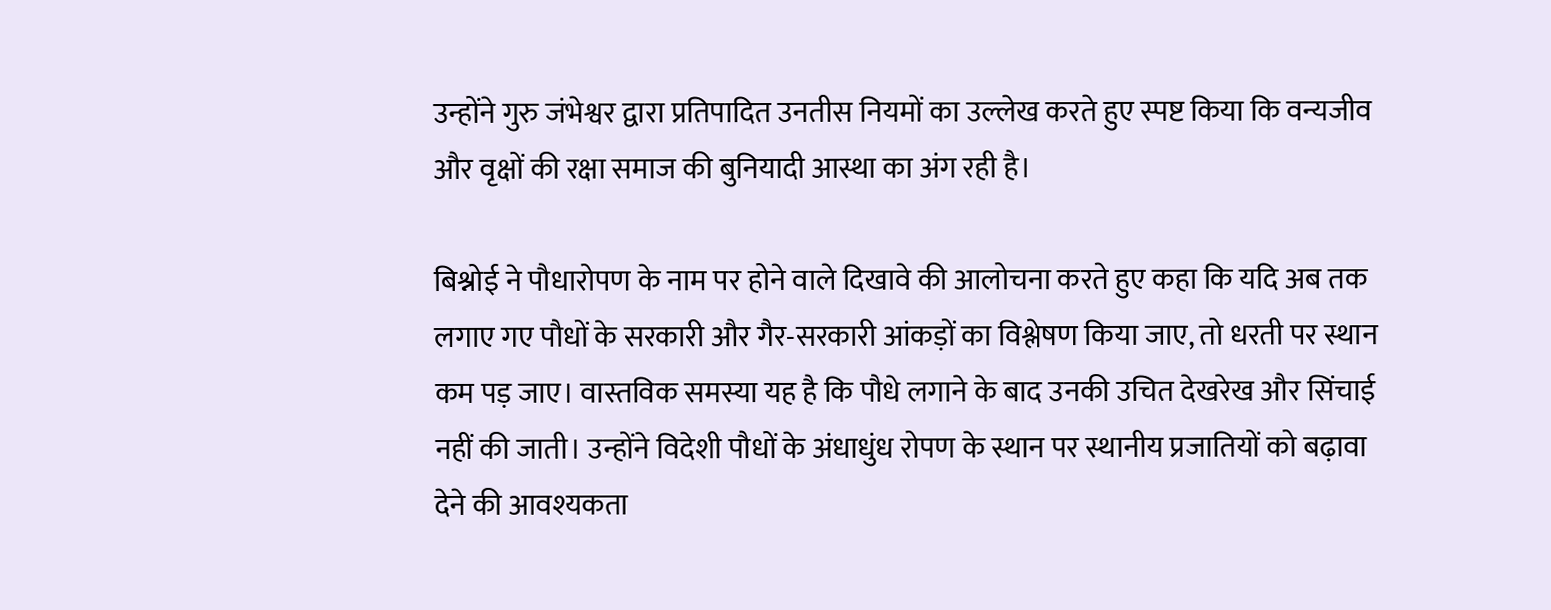उन्होंने गुरु जंभेश्वर द्वारा प्रतिपादित उनतीस नियमों का उल्लेख करते हुए स्पष्ट किया कि वन्यजीव और वृक्षों की रक्षा समाज की बुनियादी आस्था का अंग रही है।

बिश्नोई ने पौधारोपण के नाम पर होने वाले दिखावे की आलोचना करते हुए कहा कि यदि अब तक लगाए गए पौधों के सरकारी और गैर-सरकारी आंकड़ों का विश्लेषण किया जाए, तो धरती पर स्थान कम पड़ जाए। वास्तविक समस्या यह है कि पौधे लगाने के बाद उनकी उचित देखरेख और सिंचाई नहीं की जाती। उन्होंने विदेशी पौधों के अंधाधुंध रोपण के स्थान पर स्थानीय प्रजातियों को बढ़ावा देने की आवश्यकता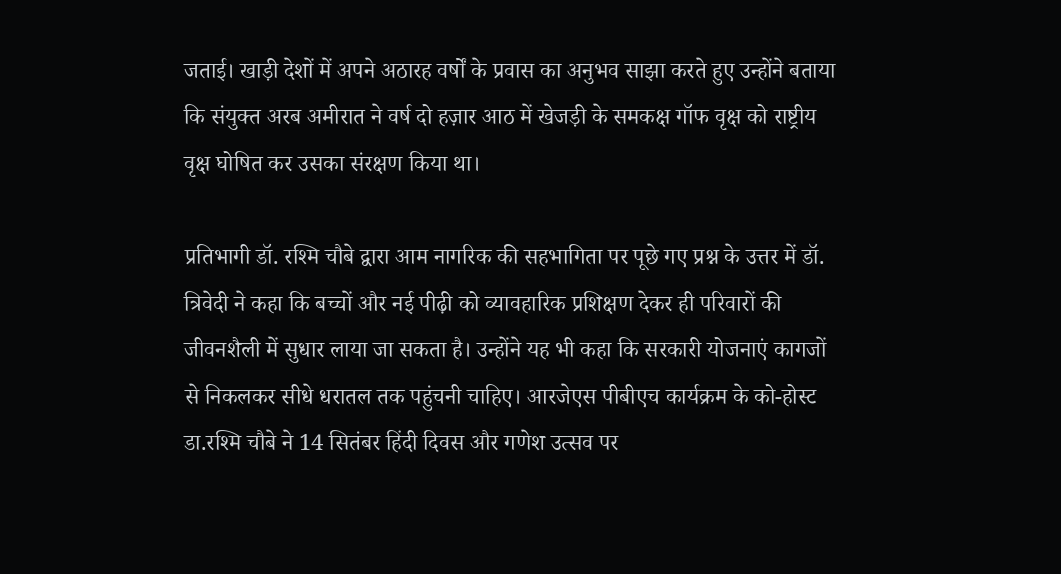जताई। खाड़ी देशों में अपने अठारह वर्षों के प्रवास का अनुभव साझा करते हुए उन्होंने बताया कि संयुक्त अरब अमीरात ने वर्ष दो हज़ार आठ में खेजड़ी के समकक्ष गॉफ वृक्ष को राष्ट्रीय वृक्ष घोषित कर उसका संरक्षण किया था।

प्रतिभागी डॉ. रश्मि चौबे द्वारा आम नागरिक की सहभागिता पर पूछे गए प्रश्न के उत्तर में डॉ. त्रिवेदी ने कहा कि बच्चों और नई पीढ़ी को व्यावहारिक प्रशिक्षण देकर ही परिवारों की जीवनशैली में सुधार लाया जा सकता है। उन्होंने यह भी कहा कि सरकारी योजनाएं कागजों से निकलकर सीधे धरातल तक पहुंचनी चाहिए। आरजेएस पीबीएच कार्यक्रम के को-होस्ट डा.रश्मि चौबे ने 14 सितंबर हिंदी दिवस और गणेश उत्सव पर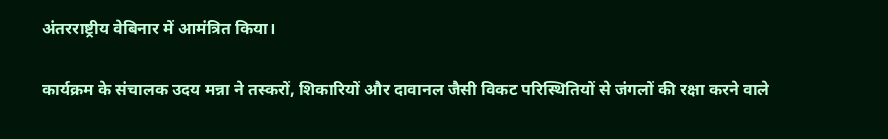अंतरराष्ट्रीय वेबिनार में आमंत्रित किया।

कार्यक्रम के संचालक उदय मन्ना ने तस्करों, शिकारियों और दावानल जैसी विकट परिस्थितियों से जंगलों की रक्षा करने वाले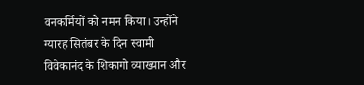वनकर्मियों को नमन किया। उन्होंने ग्यारह सितंबर के दिन स्वामी विवेकानंद के शिकागो व्याख्यान और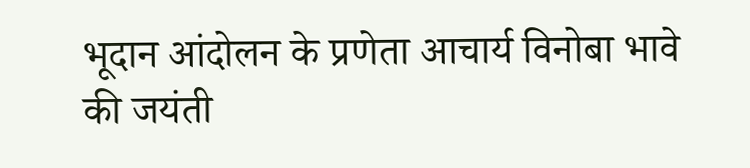भूदान आंदोलन के प्रणेता आचार्य विनोबा भावे की जयंती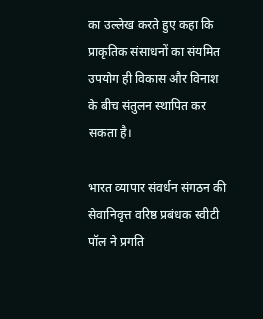का उल्लेख करते हुए कहा कि प्राकृतिक संसाधनों का संयमित उपयोग ही विकास और विनाश के बीच संतुलन स्थापित कर सकता है।

भारत व्यापार संवर्धन संगठन की सेवानिवृत्त वरिष्ठ प्रबंधक स्वीटी पॉल ने प्रगति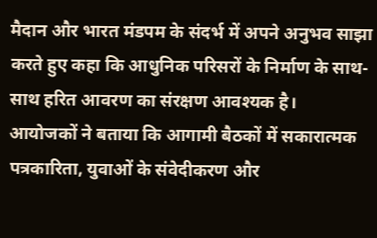मैदान और भारत मंडपम के संदर्भ में अपने अनुभव साझा करते हुए कहा कि आधुनिक परिसरों के निर्माण के साथ-साथ हरित आवरण का संरक्षण आवश्यक है।
आयोजकों ने बताया कि आगामी बैठकों में सकारात्मक पत्रकारिता, युवाओं के संवेदीकरण और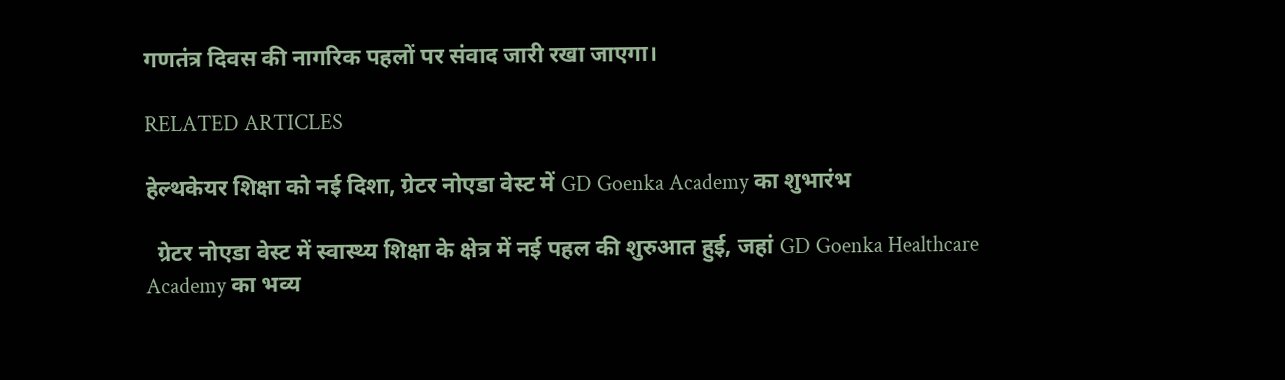गणतंत्र दिवस की नागरिक पहलों पर संवाद जारी रखा जाएगा।

RELATED ARTICLES

हेल्थकेयर शिक्षा को नई दिशा, ग्रेटर नोएडा वेस्ट में GD Goenka Academy का शुभारंभ

  ग्रेटर नोएडा वेस्ट में स्वास्थ्य शिक्षा के क्षेत्र में नई पहल की शुरुआत हुई, जहां GD Goenka Healthcare Academy का भव्य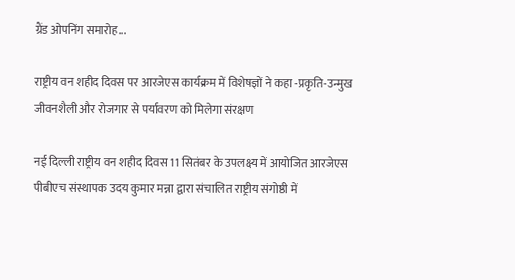ग्रैंड ओपनिंग समारोह...

राष्ट्रीय वन शहीद दिवस पर आरजेएस कार्यक्रम में विशेषज्ञों ने कहा -प्रकृति-उन्मुख जीवनशैली और रोजगार से पर्यावरण को मिलेगा संरक्षण

नई दिल्ली राष्ट्रीय वन शहीद दिवस 11 सितंबर के उपलक्ष्य में आयोजित आरजेएस पीबीएच संस्थापक उदय कुमार मन्ना द्वारा संचालित राष्ट्रीय संगोष्ठी में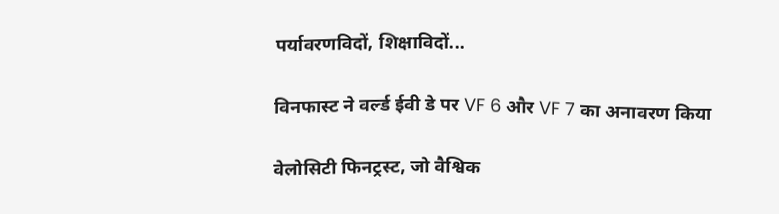पर्यावरणविदों, शिक्षाविदों...

विनफास्ट ने वर्ल्ड ईवी डे पर VF 6 और VF 7 का अनावरण किया

वेलोसिटी फिनट्रस्ट, जो वैश्विक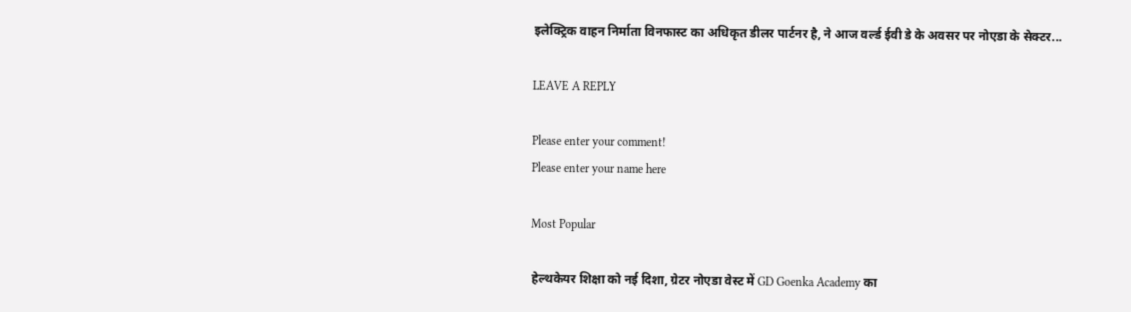इलेक्ट्रिक वाहन निर्माता विनफास्ट का अधिकृत डीलर पार्टनर है, ने आज वर्ल्ड ईवी डे के अवसर पर नोएडा के सेक्टर...

LEAVE A REPLY

Please enter your comment!
Please enter your name here

Most Popular

हेल्थकेयर शिक्षा को नई दिशा, ग्रेटर नोएडा वेस्ट में GD Goenka Academy का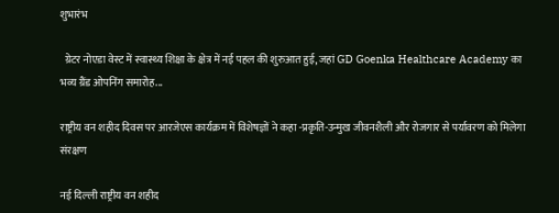शुभारंभ

  ग्रेटर नोएडा वेस्ट में स्वास्थ्य शिक्षा के क्षेत्र में नई पहल की शुरुआत हुई, जहां GD Goenka Healthcare Academy का भव्य ग्रैंड ओपनिंग समारोह...

राष्ट्रीय वन शहीद दिवस पर आरजेएस कार्यक्रम में विशेषज्ञों ने कहा -प्रकृति-उन्मुख जीवनशैली और रोजगार से पर्यावरण को मिलेगा संरक्षण

नई दिल्ली राष्ट्रीय वन शहीद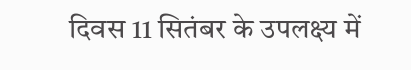दिवस 11 सितंबर के उपलक्ष्य में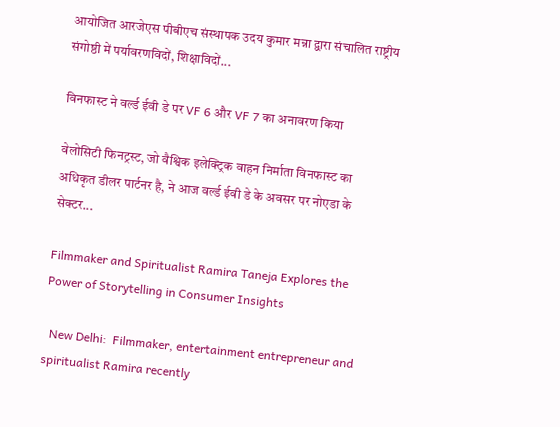आयोजित आरजेएस पीबीएच संस्थापक उदय कुमार मन्ना द्वारा संचालित राष्ट्रीय संगोष्ठी में पर्यावरणविदों, शिक्षाविदों...

विनफास्ट ने वर्ल्ड ईवी डे पर VF 6 और VF 7 का अनावरण किया

वेलोसिटी फिनट्रस्ट, जो वैश्विक इलेक्ट्रिक वाहन निर्माता विनफास्ट का अधिकृत डीलर पार्टनर है, ने आज वर्ल्ड ईवी डे के अवसर पर नोएडा के सेक्टर...

Filmmaker and Spiritualist Ramira Taneja Explores the Power of Storytelling in Consumer Insights

  New Delhi:  Filmmaker, entertainment entrepreneur and spiritualist Ramira recently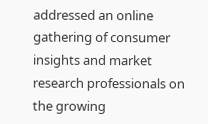addressed an online gathering of consumer insights and market research professionals on the growing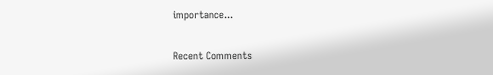importance...

Recent Comments